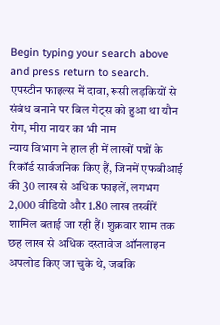Begin typing your search above and press return to search.
एपस्टीन फाइल्स में दावा, रूसी लड़कियों से संबंध बनाने पर बिल गेट्स को हुआ था यौन रोग, मीरा नायर का भी नाम
न्याय विभाग ने हाल ही में लाखों पन्नों के रिकॉर्ड सार्वजनिक किए हैं, जिनमें एफबीआई की 30 लाख से अधिक फाइलें, लगभग 2,000 वीडियो और 1.80 लाख तस्वीरें शामिल बताई जा रही हैं। शुक्रवार शाम तक छह लाख से अधिक दस्तावेज ऑनलाइन अपलोड किए जा चुके थे, जबकि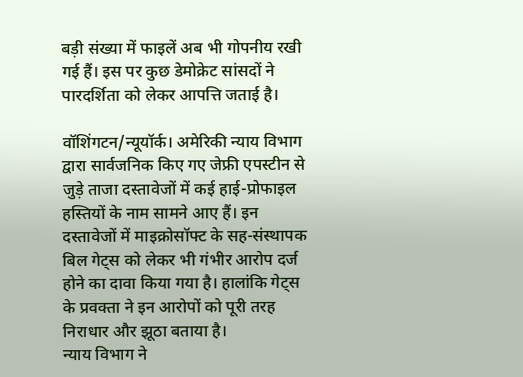बड़ी संख्या में फाइलें अब भी गोपनीय रखी गई हैं। इस पर कुछ डेमोक्रेट सांसदों ने पारदर्शिता को लेकर आपत्ति जताई है।

वॉशिंगटन/न्यूयॉर्क। अमेरिकी न्याय विभाग द्वारा सार्वजनिक किए गए जेफ्री एपस्टीन से जुड़े ताजा दस्तावेजों में कई हाई-प्रोफाइल हस्तियों के नाम सामने आए हैं। इन दस्तावेजों में माइक्रोसॉफ्ट के सह-संस्थापक बिल गेट्स को लेकर भी गंभीर आरोप दर्ज होने का दावा किया गया है। हालांकि गेट्स के प्रवक्ता ने इन आरोपों को पूरी तरह निराधार और झूठा बताया है।
न्याय विभाग ने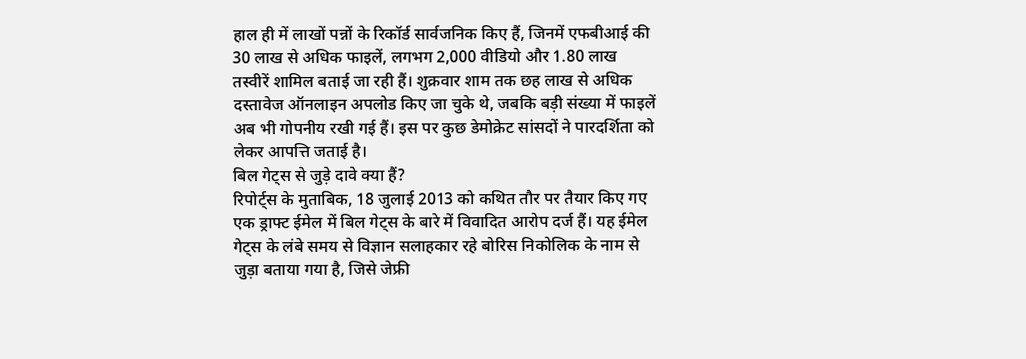हाल ही में लाखों पन्नों के रिकॉर्ड सार्वजनिक किए हैं, जिनमें एफबीआई की 30 लाख से अधिक फाइलें, लगभग 2,000 वीडियो और 1.80 लाख तस्वीरें शामिल बताई जा रही हैं। शुक्रवार शाम तक छह लाख से अधिक दस्तावेज ऑनलाइन अपलोड किए जा चुके थे, जबकि बड़ी संख्या में फाइलें अब भी गोपनीय रखी गई हैं। इस पर कुछ डेमोक्रेट सांसदों ने पारदर्शिता को लेकर आपत्ति जताई है।
बिल गेट्स से जुड़े दावे क्या हैं?
रिपोर्ट्स के मुताबिक, 18 जुलाई 2013 को कथित तौर पर तैयार किए गए एक ड्राफ्ट ईमेल में बिल गेट्स के बारे में विवादित आरोप दर्ज हैं। यह ईमेल गेट्स के लंबे समय से विज्ञान सलाहकार रहे बोरिस निकोलिक के नाम से जुड़ा बताया गया है, जिसे जेफ्री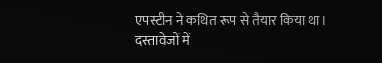एपस्टीन ने कथित रूप से तैयार किया था।
दस्तावेजों में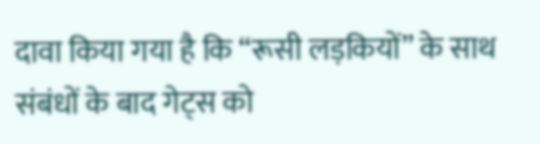दावा किया गया है कि “रूसी लड़कियों” के साथ संबंधों के बाद गेट्स को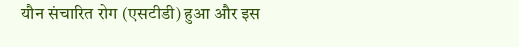यौन संचारित रोग (एसटीडी) हुआ और इस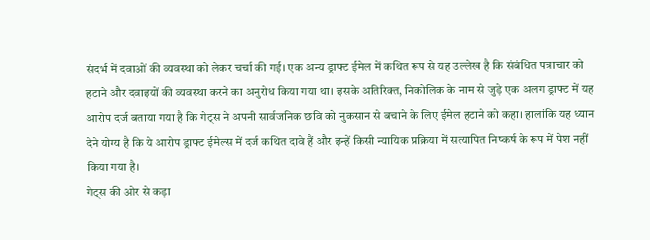संदर्भ में दवाओं की व्यवस्था को लेकर चर्चा की गई। एक अन्य ड्राफ्ट ईमेल में कथित रूप से यह उल्लेख है कि संबंधित पत्राचार को हटाने और दवाइयों की व्यवस्था करने का अनुरोध किया गया था। इसके अतिरिक्त, निकोलिक के नाम से जुड़े एक अलग ड्राफ्ट में यह आरोप दर्ज बताया गया है कि गेट्स ने अपनी सार्वजनिक छवि को नुकसान से बचाने के लिए ईमेल हटाने को कहा। हालांकि यह ध्यान देने योग्य है कि ये आरोप ड्राफ्ट ईमेल्स में दर्ज कथित दावे हैं और इन्हें किसी न्यायिक प्रक्रिया में सत्यापित निष्कर्ष के रूप में पेश नहीं किया गया है।
गेट्स की ओर से कड़ा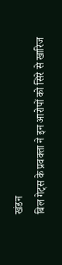खंडन
बिल गेट्स के प्रवक्ता ने इन आरोपों को सिरे से खारिज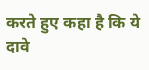करते हुए कहा है कि ये दावे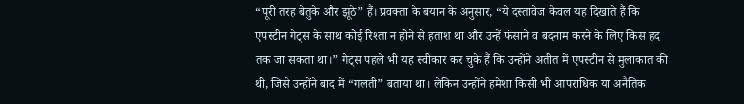“पूरी तरह बेतुके और झूठे” हैं। प्रवक्ता के बयान के अनुसार, “ये दस्तावेज केवल यह दिखाते हैं कि एपस्टीन गेट्स के साथ कोई रिश्ता न होने से हताश था और उन्हें फंसाने व बदनाम करने के लिए किस हद तक जा सकता था।” गेट्स पहले भी यह स्वीकार कर चुके हैं कि उन्होंने अतीत में एपस्टीन से मुलाकात की थी, जिसे उन्होंने बाद में “गलती” बताया था। लेकिन उन्होंने हमेशा किसी भी आपराधिक या अनैतिक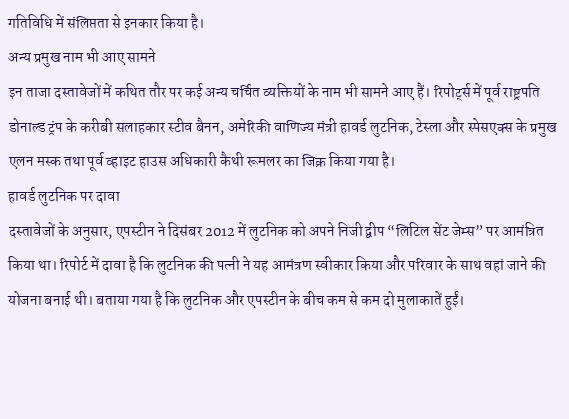गतिविधि में संलिप्तता से इनकार किया है।
अन्य प्रमुख नाम भी आए सामने
इन ताजा दस्तावेजों में कथित तौर पर कई अन्य चर्चित व्यक्तियों के नाम भी सामने आए हैं। रिपोर्ट्स में पूर्व राष्ट्रपति डोनाल्ड ट्रंप के करीबी सलाहकार स्टीव बैनन, अमेरिकी वाणिज्य मंत्री हावर्ड लुटनिक, टेस्ला और स्पेसएक्स के प्रमुख एलन मस्क तथा पूर्व व्हाइट हाउस अधिकारी कैथी रूमलर का जिक्र किया गया है।
हावर्ड लुटनिक पर दावा
दस्तावेजों के अनुसार, एपस्टीन ने दिसंबर 2012 में लुटनिक को अपने निजी द्वीप “लिटिल सेंट जेम्स” पर आमंत्रित किया था। रिपोर्ट में दावा है कि लुटनिक की पत्नी ने यह आमंत्रण स्वीकार किया और परिवार के साथ वहां जाने की योजना बनाई थी। बताया गया है कि लुटनिक और एपस्टीन के बीच कम से कम दो मुलाकातें हुईं।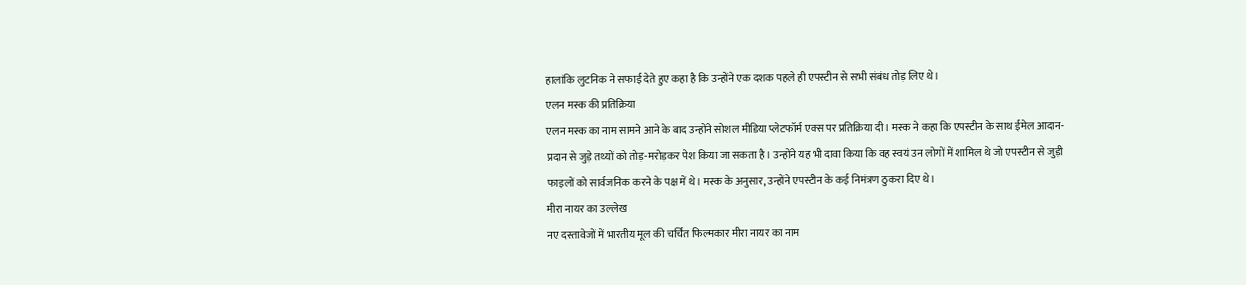हालांकि लुटनिक ने सफाई देते हुए कहा है कि उन्होंने एक दशक पहले ही एपस्टीन से सभी संबंध तोड़ लिए थे।
एलन मस्क की प्रतिक्रिया
एलन मस्क का नाम सामने आने के बाद उन्होंने सोशल मीडिया प्लेटफॉर्म एक्स पर प्रतिक्रिया दी। मस्क ने कहा कि एपस्टीन के साथ ईमेल आदान-प्रदान से जुड़े तथ्यों को तोड़-मरोड़कर पेश किया जा सकता है। उन्होंने यह भी दावा किया कि वह स्वयं उन लोगों में शामिल थे जो एपस्टीन से जुड़ी फाइलों को सार्वजनिक करने के पक्ष में थे। मस्क के अनुसार, उन्होंने एपस्टीन के कई निमंत्रण ठुकरा दिए थे।
मीरा नायर का उल्लेख
नए दस्तावेजों में भारतीय मूल की चर्चित फिल्मकार मीरा नायर का नाम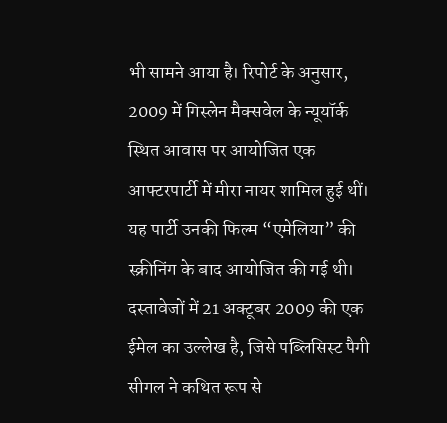भी सामने आया है। रिपोर्ट के अनुसार, 2009 में गिस्लेन मैक्सवेल के न्यूयॉर्क स्थित आवास पर आयोजित एक आफ्टरपार्टी में मीरा नायर शामिल हुई थीं। यह पार्टी उनकी फिल्म “एमेलिया” की स्क्रीनिंग के बाद आयोजित की गई थी। दस्तावेजों में 21 अक्टूबर 2009 की एक ईमेल का उल्लेख है, जिसे पब्लिसिस्ट पैगी सीगल ने कथित रूप से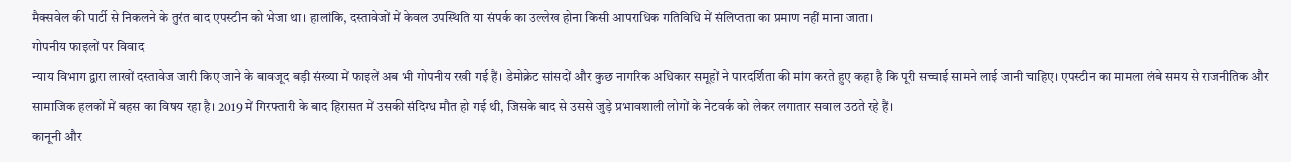मैक्सवेल की पार्टी से निकलने के तुरंत बाद एपस्टीन को भेजा था। हालांकि, दस्तावेजों में केवल उपस्थिति या संपर्क का उल्लेख होना किसी आपराधिक गतिविधि में संलिप्तता का प्रमाण नहीं माना जाता।
गोपनीय फाइलों पर विवाद
न्याय विभाग द्वारा लाखों दस्तावेज जारी किए जाने के बावजूद बड़ी संख्या में फाइलें अब भी गोपनीय रखी गई हैं। डेमोक्रेट सांसदों और कुछ नागरिक अधिकार समूहों ने पारदर्शिता की मांग करते हुए कहा है कि पूरी सच्चाई सामने लाई जानी चाहिए। एपस्टीन का मामला लंबे समय से राजनीतिक और सामाजिक हलकों में बहस का विषय रहा है। 2019 में गिरफ्तारी के बाद हिरासत में उसकी संदिग्ध मौत हो गई थी, जिसके बाद से उससे जुड़े प्रभावशाली लोगों के नेटवर्क को लेकर लगातार सवाल उठते रहे हैं।
कानूनी और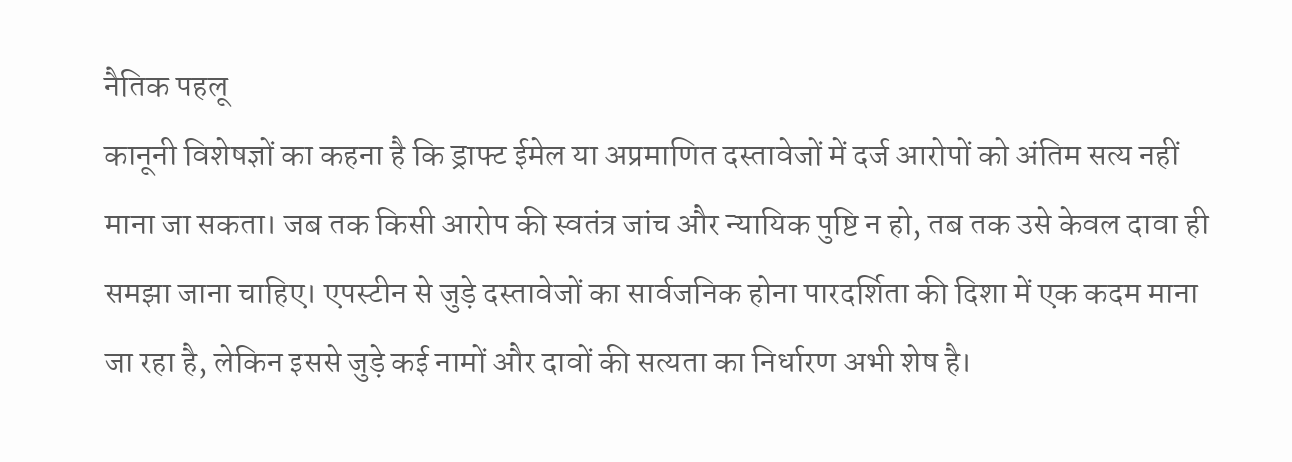नैतिक पहलू
कानूनी विशेषज्ञों का कहना है कि ड्राफ्ट ईमेल या अप्रमाणित दस्तावेजों में दर्ज आरोपों को अंतिम सत्य नहीं माना जा सकता। जब तक किसी आरोप की स्वतंत्र जांच और न्यायिक पुष्टि न हो, तब तक उसे केवल दावा ही समझा जाना चाहिए। एपस्टीन से जुड़े दस्तावेजों का सार्वजनिक होना पारदर्शिता की दिशा में एक कदम माना जा रहा है, लेकिन इससे जुड़े कई नामों और दावों की सत्यता का निर्धारण अभी शेष है।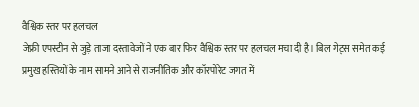वैश्विक स्तर पर हलचल
जेफ्री एपस्टीन से जुड़े ताजा दस्तावेजों ने एक बार फिर वैश्विक स्तर पर हलचल मचा दी है। बिल गेट्स समेत कई प्रमुख हस्तियों के नाम सामने आने से राजनीतिक और कॉरपोरेट जगत में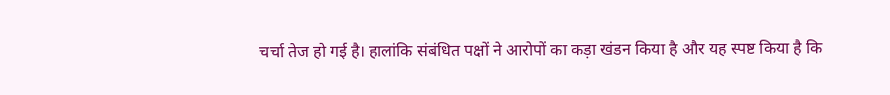चर्चा तेज हो गई है। हालांकि संबंधित पक्षों ने आरोपों का कड़ा खंडन किया है और यह स्पष्ट किया है कि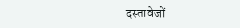दस्तावेजों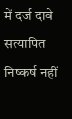में दर्ज दावे सत्यापित निष्कर्ष नहीं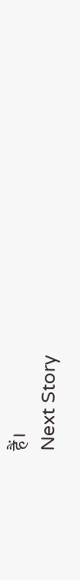हैं।
Next Story